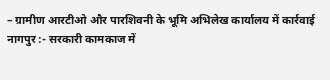– ग्रामीण आरटीओ और पारशिवनी के भूमि अभिलेख कार्यालय में कार्रवाई
नागपुर :- सरकारी कामकाज में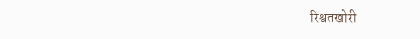रिश्वतखोरी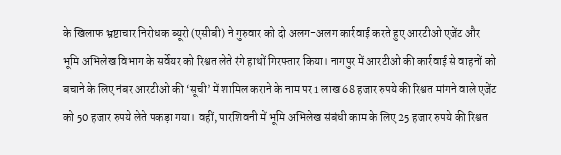के खिलाफ भ्रष्टाचार निरोधक ब्यूरो (एसीबी) ने गुरुवार को दो अलग-अलग कार्रवाई करते हुए आरटीओ एजेंट और भूमि अभिलेख विभाग के सर्वेयर को रिश्वत लेते रंगे हाथों गिरफ्तार किया। नागपुर में आरटीओ की कार्रवाई से वाहनों को बचाने के लिए नंबर आरटीओ की ‘सूची’ में शामिल कराने के नाम पर 1 लाख 68 हजार रुपये की रिश्वत मांगने वाले एजेंट को 50 हजार रुपये लेते पकड़ा गया। वहीं, पारशिवनी में भूमि अभिलेख संबंधी काम के लिए 25 हजार रुपये की रिश्वत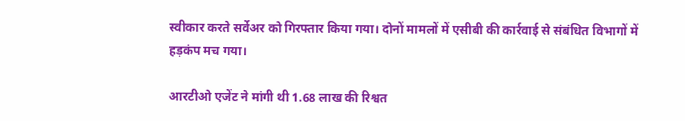स्वीकार करते सर्वेअर को गिरफ्तार किया गया। दोनों मामलों में एसीबी की कार्रवाई से संबंधित विभागों में हड़कंप मच गया।

आरटीओ एजेंट ने मांगी थी 1.68 लाख की रिश्वत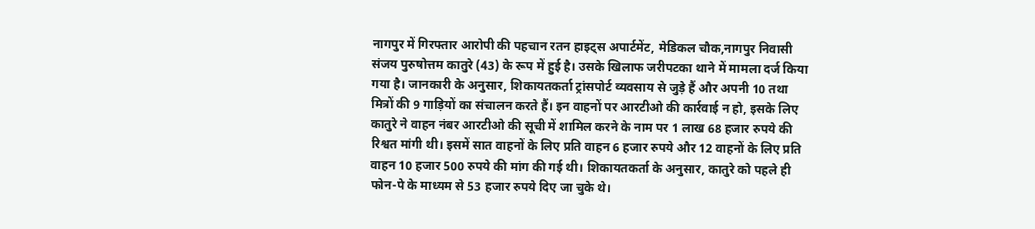नागपुर में गिरफ्तार आरोपी की पहचान रतन हाइट्स अपार्टमेंट, मेडिकल चौक,नागपुर निवासी संजय पुरुषोत्तम कातुरे (43) के रूप में हुई है। उसके खिलाफ जरीपटका थाने में मामला दर्ज किया गया है। जानकारी के अनुसार, शिकायतकर्ता ट्रांसपोर्ट व्यवसाय से जुड़े हैं और अपनी 10 तथा मित्रों की 9 गाड़ियों का संचालन करते हैं। इन वाहनों पर आरटीओ की कार्रवाई न हो, इसके लिए कातुरे ने वाहन नंबर आरटीओ की सूची में शामिल करने के नाम पर 1 लाख 68 हजार रुपये की रिश्वत मांगी थी। इसमें सात वाहनों के लिए प्रति वाहन 6 हजार रुपये और 12 वाहनों के लिए प्रति वाहन 10 हजार 500 रुपये की मांग की गई थी। शिकायतकर्ता के अनुसार, कातुरे को पहले ही फोन-पे के माध्यम से 53 हजार रुपये दिए जा चुके थे।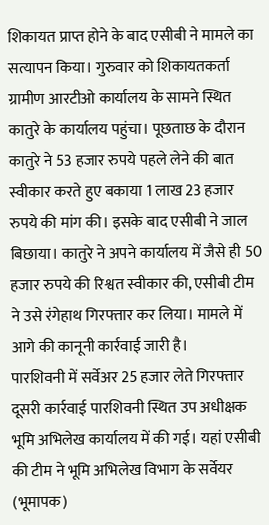शिकायत प्राप्त होने के बाद एसीबी ने मामले का सत्यापन किया। गुरुवार को शिकायतकर्ता ग्रामीण आरटीओ कार्यालय के सामने स्थित कातुरे के कार्यालय पहुंचा। पूछताछ के दौरान कातुरे ने 53 हजार रुपये पहले लेने की बात स्वीकार करते हुए बकाया 1 लाख 23 हजार रुपये की मांग की। इसके बाद एसीबी ने जाल बिछाया। कातुरे ने अपने कार्यालय में जैसे ही 50 हजार रुपये की रिश्वत स्वीकार की, एसीबी टीम ने उसे रंगेहाथ गिरफ्तार कर लिया। मामले में आगे की कानूनी कार्रवाई जारी है।
पारशिवनी में सर्वेअर 25 हजार लेते गिरफ्तार
दूसरी कार्रवाई पारशिवनी स्थित उप अधीक्षक भूमि अभिलेख कार्यालय में की गई। यहां एसीबी की टीम ने भूमि अभिलेख विभाग के सर्वेयर (भूमापक)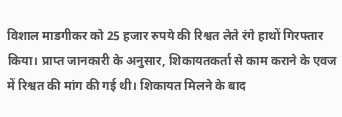विशाल माडगीकर को 25 हजार रुपये की रिश्वत लेते रंगे हाथों गिरफ्तार किया। प्राप्त जानकारी के अनुसार, शिकायतकर्ता से काम कराने के एवज में रिश्वत की मांग की गई थी। शिकायत मिलने के बाद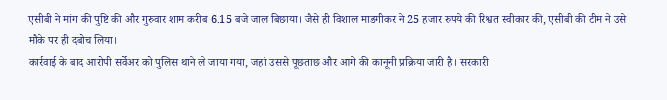एसीबी ने मांग की पुष्टि की और गुरुवार शाम करीब 6.15 बजे जाल बिछाया। जैसे ही विशाल माडगीकर ने 25 हजार रुपये की रिश्वत स्वीकार की, एसीबी की टीम ने उसे मौके पर ही दबोच लिया।
कार्रवाई के बाद आरोपी सर्वेअर को पुलिस थाने ले जाया गया, जहां उससे पूछताछ और आगे की कानूनी प्रक्रिया जारी है। सरकारी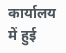कार्यालय में हुई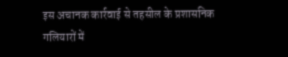इस अचानक कार्रवाई से तहसील के प्रशासनिक गलियारों में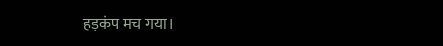हड़कंप मच गया।